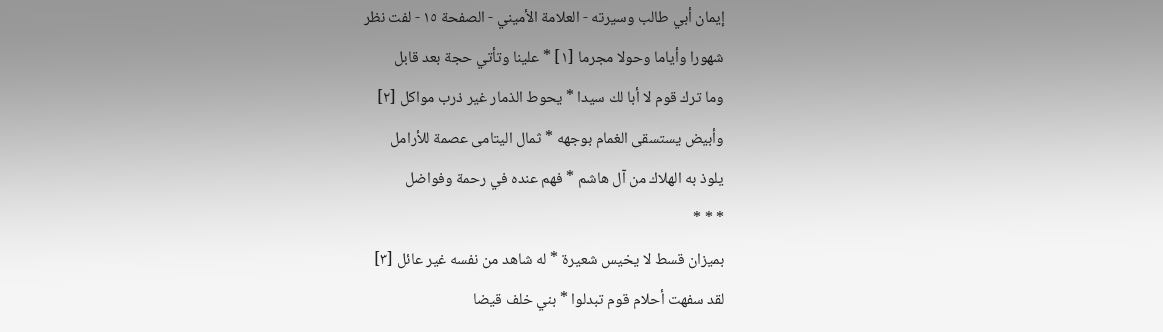إيمان أبي طالب وسيرته - العلامة الأميني - الصفحة ١٥ - لفت نظر
شهورا وأياما وحولا مجرما [١] * علينا وتأتي حجة بعد قابل
وما ترك قوم لا أبا لك سيدا * يحوط الذمار غير ذرب مواكل [٢]
وأبيض يستسقى الغمام بوجهه * ثمال اليتامى عصمة للأرامل
يلوذ به الهلاك من آل هاشم * فهم عنده في رحمة وفواضل
* * *
بميزان قسط لا يخيس شعيرة * له شاهد من نفسه غير عائل [٣]
لقد سفهت أحلام قوم تبدلوا * بني خلف قيضا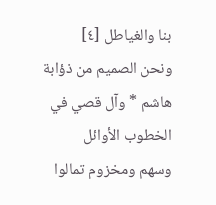بنا والغياطل [٤]
ونحن الصميم من ذؤابة هاشم * وآل قصي في الخطوب الأوائل
وسهم ومخزوم تمالوا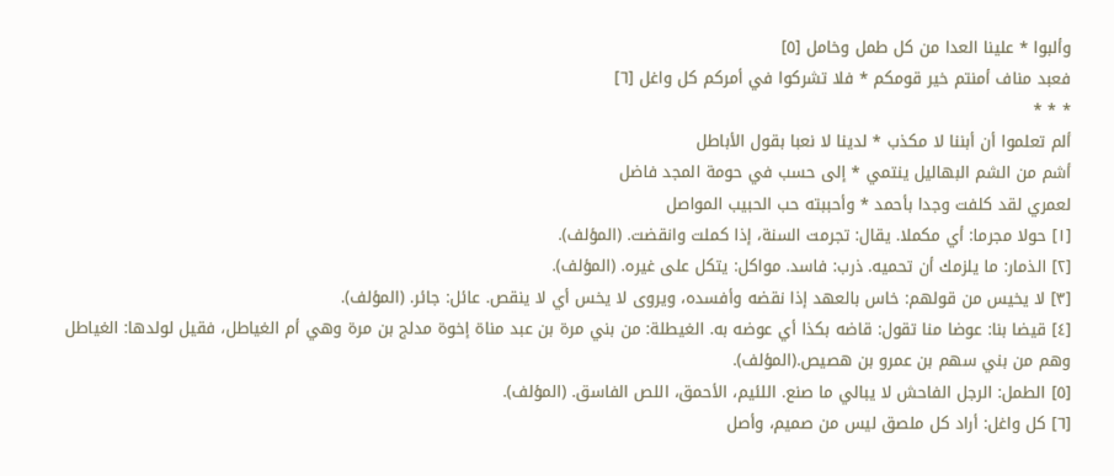وألبوا * علينا العدا من كل طمل وخامل [٥]
فعبد مناف أمنتم خير قومكم * فلا تشركوا في أمركم كل واغل [٦]
* * *
ألم تعلموا أن أبننا لا مكذب * لدينا لا نعبا بقول الأباطل
أشم من الشم البهاليل ينتمي * إلى حسب في حومة المجد فاضل
لعمري لقد كلفت وجدا بأحمد * وأحببته حب الحبيب المواصل
[١] حولا مجرما: أي مكملا. يقال: تجرمت السنة، إذا كملت وانقضت. (المؤلف).
[٢] الذمار: ما يلزمك أن تحميه. ذرب: فاسد. مواكل: يتكل على غيره. (المؤلف).
[٣] لا يخيس من قولهم: خاس بالعهد إذا نقضه وأفسده، ويروى لا يخس أي لا ينقص. عائل: جائر. (المؤلف).
[٤] قيضا بنا: عوضا منا تقول: قاضه بكذا أي عوضه به. الغيطلة: من بني مرة بن عبد مناة إخوة مدلج بن مرة وهي أم الغياطل، فقيل لولدها: الغياطل وهم من بني سهم بن عمرو بن هصيص.(المؤلف).
[٥] الطمل: الرجل الفاحش لا يبالي ما صنع. اللئيم، الأحمق، اللص الفاسق. (المؤلف).
[٦] كل واغل: أراد كل ملصق ليس من صميم، وأصل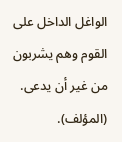الواغل الداخل على القوم وهم يشربون من غير أن يدعى. (المؤلف).